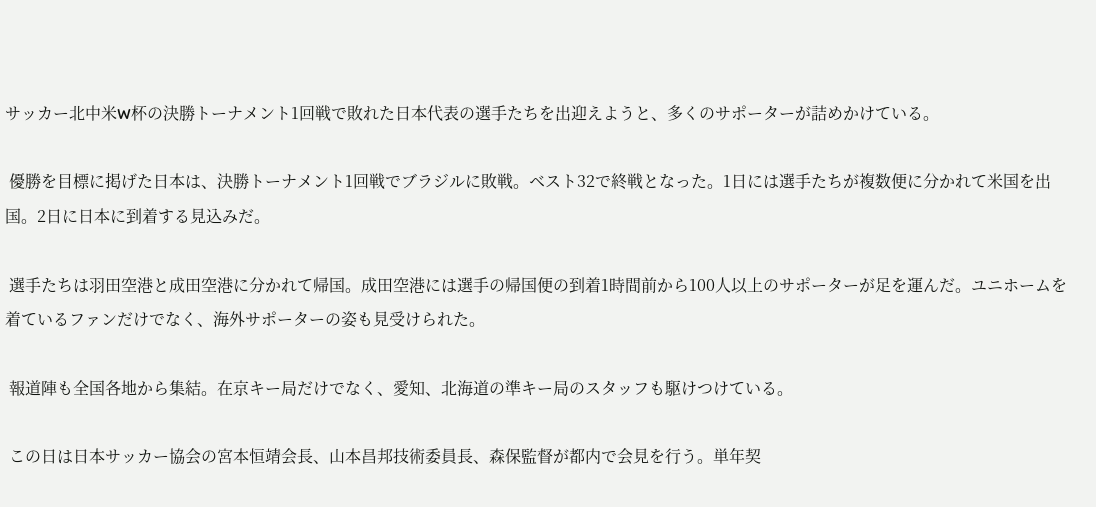サッカー北中米W杯の決勝トーナメント1回戦で敗れた日本代表の選手たちを出迎えようと、多くのサポーターが詰めかけている。

 優勝を目標に掲げた日本は、決勝トーナメント1回戦でブラジルに敗戦。ベスト32で終戦となった。1日には選手たちが複数便に分かれて米国を出国。2日に日本に到着する見込みだ。

 選手たちは羽田空港と成田空港に分かれて帰国。成田空港には選手の帰国便の到着1時間前から100人以上のサポーターが足を運んだ。ユニホームを着ているファンだけでなく、海外サポーターの姿も見受けられた。

 報道陣も全国各地から集結。在京キー局だけでなく、愛知、北海道の準キー局のスタッフも駆けつけている。

 この日は日本サッカー協会の宮本恒靖会長、山本昌邦技術委員長、森保監督が都内で会見を行う。単年契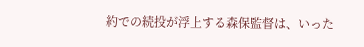約での続投が浮上する森保監督は、いった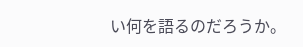い何を語るのだろうか。